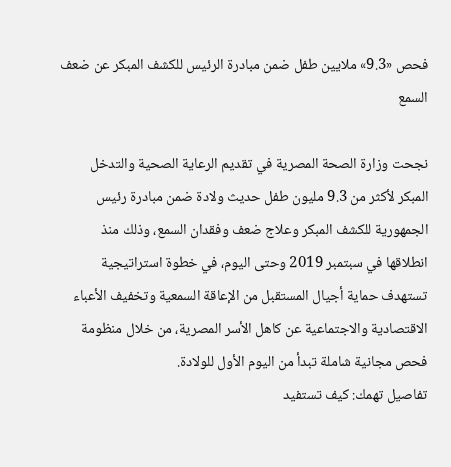فحص «9.3» ملايين طفل ضمن مبادرة الرئيس للكشف المبكر عن ضعف السمع

نجحت وزارة الصحة المصرية في تقديم الرعاية الصحية والتدخل المبكر لأكثر من 9.3 مليون طفل حديث ولادة ضمن مبادرة رئيس الجمهورية للكشف المبكر وعلاج ضعف وفقدان السمع، وذلك منذ انطلاقها في سبتمبر 2019 وحتى اليوم، في خطوة استراتيجية تستهدف حماية أجيال المستقبل من الإعاقة السمعية وتخفيف الأعباء الاقتصادية والاجتماعية عن كاهل الأسر المصرية، من خلال منظومة فحص مجانية شاملة تبدأ من اليوم الأول للولادة.
تفاصيل تهمك: كيف تستفيد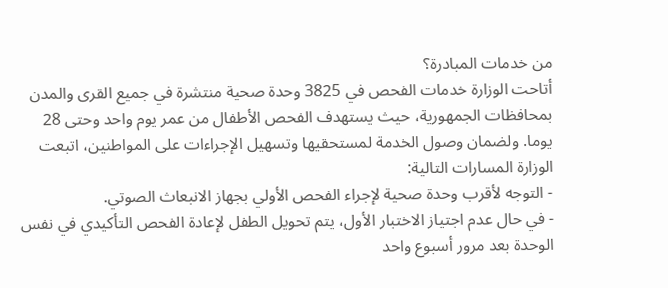من خدمات المبادرة؟
أتاحت الوزارة خدمات الفحص في 3825 وحدة صحية منتشرة في جميع القرى والمدن بمحافظات الجمهورية، حيث يستهدف الفحص الأطفال من عمر يوم واحد وحتى 28 يوما. ولضمان وصول الخدمة لمستحقيها وتسهيل الإجراءات على المواطنين، اتبعت الوزارة المسارات التالية:
- التوجه لأقرب وحدة صحية لإجراء الفحص الأولي بجهاز الانبعاث الصوتي.
- في حال عدم اجتياز الاختبار الأول، يتم تحويل الطفل لإعادة الفحص التأكيدي في نفس الوحدة بعد مرور أسبوع واحد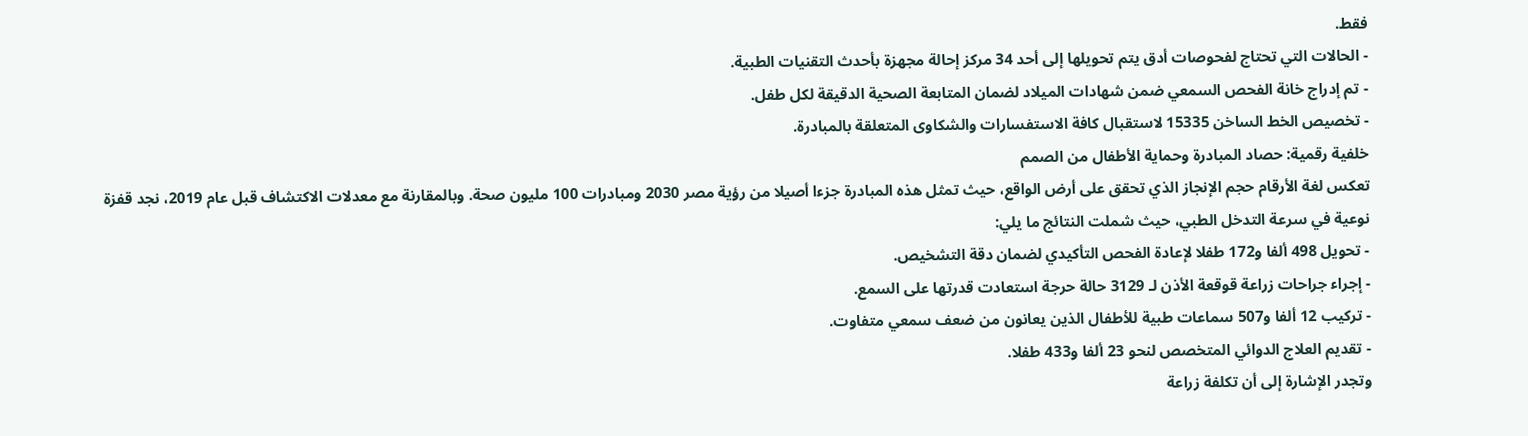فقط.
- الحالات التي تحتاج لفحوصات أدق يتم تحويلها إلى أحد 34 مركز إحالة مجهزة بأحدث التقنيات الطبية.
- تم إدراج خانة الفحص السمعي ضمن شهادات الميلاد لضمان المتابعة الصحية الدقيقة لكل طفل.
- تخصيص الخط الساخن 15335 لاستقبال كافة الاستفسارات والشكاوى المتعلقة بالمبادرة.
خلفية رقمية: حصاد المبادرة وحماية الأطفال من الصمم
تعكس لغة الأرقام حجم الإنجاز الذي تحقق على أرض الواقع، حيث تمثل هذه المبادرة جزءا أصيلا من رؤية مصر 2030 ومبادرات 100 مليون صحة. وبالمقارنة مع معدلات الاكتشاف قبل عام 2019، نجد قفزة نوعية في سرعة التدخل الطبي، حيث شملت النتائج ما يلي:
- تحويل 498 ألفا و172 طفلا لإعادة الفحص التأكيدي لضمان دقة التشخيص.
- إجراء جراحات زراعة قوقعة الأذن لـ 3129 حالة حرجة استعادت قدرتها على السمع.
- تركيب 12 ألفا و507 سماعات طبية للأطفال الذين يعانون من ضعف سمعي متفاوت.
- تقديم العلاج الدوائي المتخصص لنحو 23 ألفا و433 طفلا.
وتجدر الإشارة إلى أن تكلفة زراعة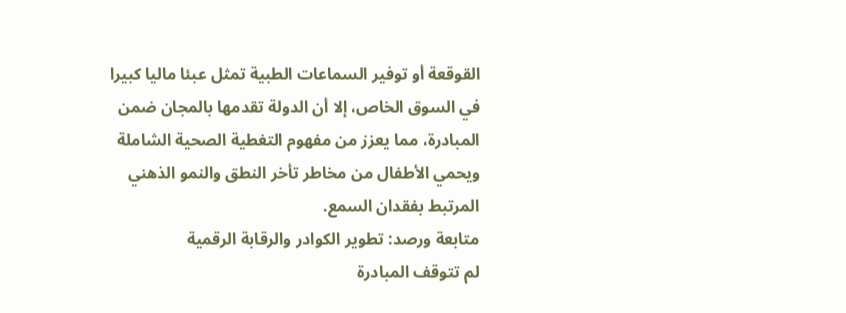القوقعة أو توفير السماعات الطبية تمثل عبئا ماليا كبيرا في السوق الخاص، إلا أن الدولة تقدمها بالمجان ضمن المبادرة، مما يعزز من مفهوم التغطية الصحية الشاملة ويحمي الأطفال من مخاطر تأخر النطق والنمو الذهني المرتبط بفقدان السمع.
متابعة ورصد: تطوير الكوادر والرقابة الرقمية
لم تتوقف المبادرة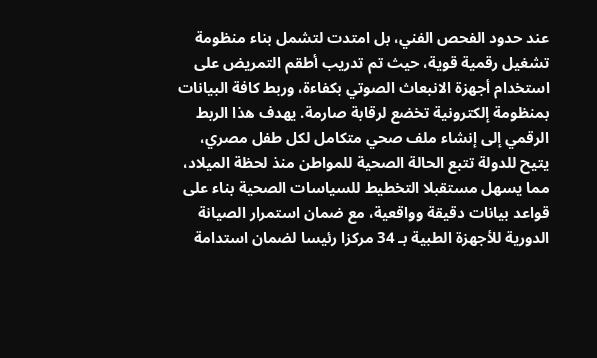عند حدود الفحص الفني، بل امتدت لتشمل بناء منظومة تشغيل رقمية قوية، حيث تم تدريب أطقم التمريض على استخدام أجهزة الانبعاث الصوتي بكفاءة، وربط كافة البيانات بمنظومة إلكترونية تخضع لرقابة صارمة. يهدف هذا الربط الرقمي إلى إنشاء ملف صحي متكامل لكل طفل مصري، يتيح للدولة تتبع الحالة الصحية للمواطن منذ لحظة الميلاد، مما يسهل مستقبلا التخطيط للسياسات الصحية بناء على قواعد بيانات دقيقة وواقعية، مع ضمان استمرار الصيانة الدورية للأجهزة الطبية بـ 34 مركزا رئيسا لضمان استدامة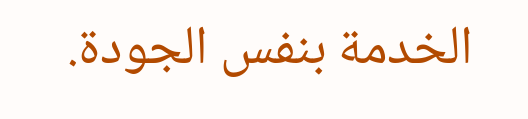الخدمة بنفس الجودة.